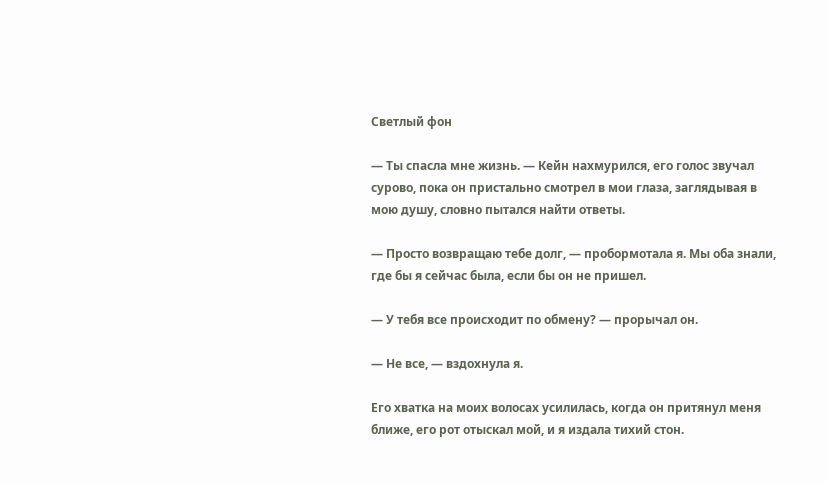Светлый фон

— Ты спасла мне жизнь. — Кейн нахмурился, его голос звучал сурово, пока он пристально смотрел в мои глаза, заглядывая в мою душу, словно пытался найти ответы.

— Просто возвращаю тебе долг, — пробормотала я. Мы оба знали, где бы я сейчас была, если бы он не пришел.

— У тебя все происходит по обмену? — прорычал он.

— Не все, — вздохнула я.

Его хватка на моих волосах усилилась, когда он притянул меня ближе, его рот отыскал мой, и я издала тихий стон.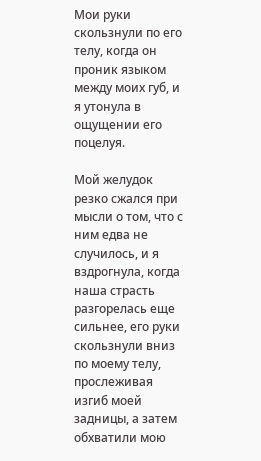Мои руки скользнули по его телу, когда он проник языком между моих губ, и я утонула в ощущении его поцелуя.

Мой желудок резко сжался при мысли о том, что с ним едва не случилось, и я вздрогнула, когда наша страсть разгорелась еще сильнее, его руки скользнули вниз по моему телу, прослеживая изгиб моей задницы, а затем обхватили мою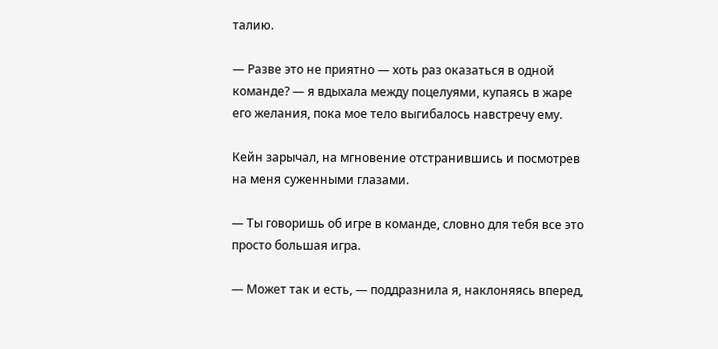талию.

— Разве это не приятно — хоть раз оказаться в одной команде? — я вдыхала между поцелуями, купаясь в жаре его желания, пока мое тело выгибалось навстречу ему.

Кейн зарычал, на мгновение отстранившись и посмотрев на меня суженными глазами.

— Ты говоришь об игре в команде, словно для тебя все это просто большая игра.

— Может так и есть, — поддразнила я, наклоняясь вперед,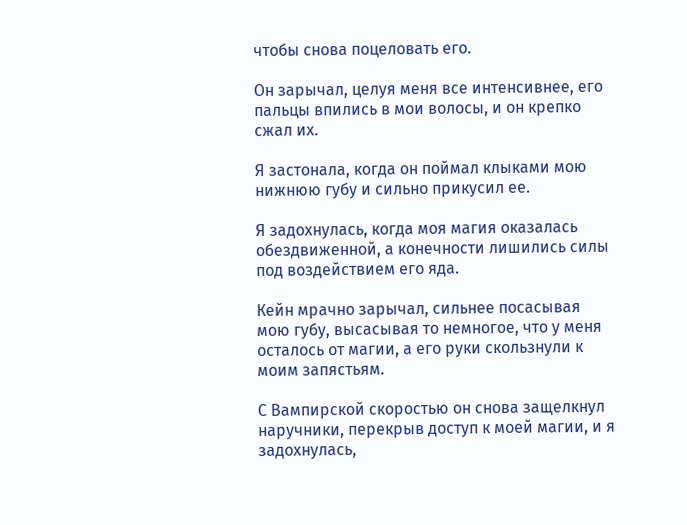чтобы снова поцеловать его.

Он зарычал, целуя меня все интенсивнее, его пальцы впились в мои волосы, и он крепко сжал их.

Я застонала, когда он поймал клыками мою нижнюю губу и сильно прикусил ее.

Я задохнулась, когда моя магия оказалась обездвиженной, а конечности лишились силы под воздействием его яда.

Кейн мрачно зарычал, сильнее посасывая мою губу, высасывая то немногое, что у меня осталось от магии, а его руки скользнули к моим запястьям.

С Вампирской скоростью он снова защелкнул наручники, перекрыв доступ к моей магии, и я задохнулась,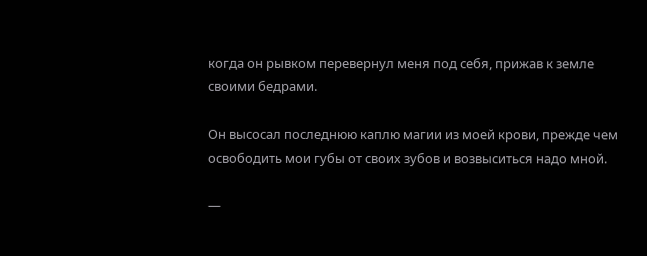когда он рывком перевернул меня под себя, прижав к земле своими бедрами.

Он высосал последнюю каплю магии из моей крови, прежде чем освободить мои губы от своих зубов и возвыситься надо мной.

—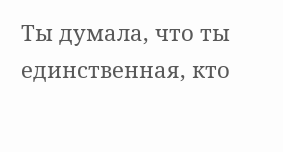Ты думала, что ты единственная, кто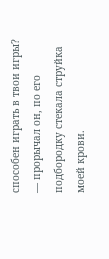способен играть в твои игры? — прорычал он, по его подбородку стекала струйка моей крови.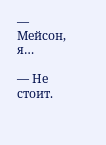— Мейсон, я…

— Не стоит.